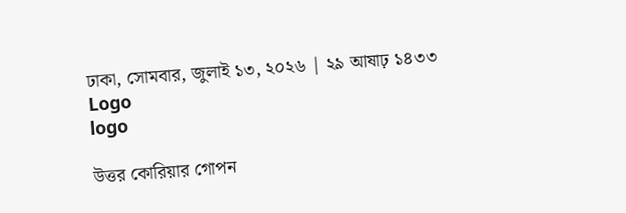ঢাকা, সোমবার, জুলাই ১৩, ২০২৬ | ২৯ আষাঢ় ১৪৩৩
Logo
logo

উত্তর কোরিয়ার গোপন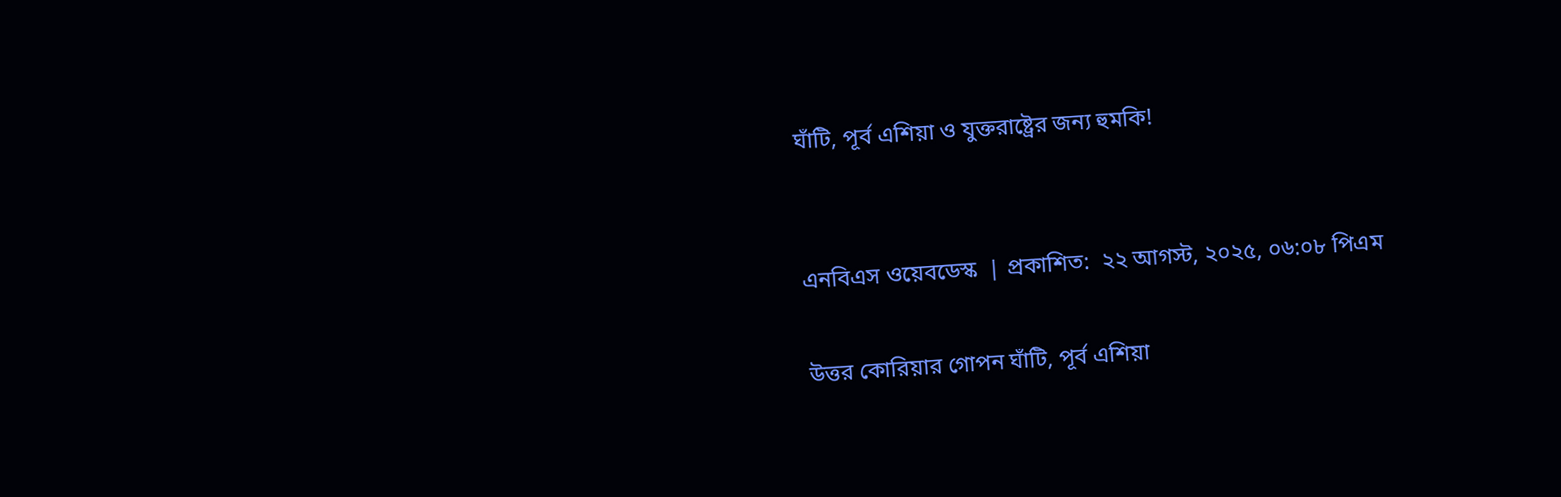ঘাঁটি, পূর্ব এশিয়া ও যুক্তরাষ্ট্রের জন্য হুমকি!


এনবিএস ওয়েবডেস্ক  | প্রকাশিত:  ২২ আগস্ট, ২০২৫, ০৬:০৮ পিএম

উত্তর কোরিয়ার গোপন ঘাঁটি, পূর্ব এশিয়া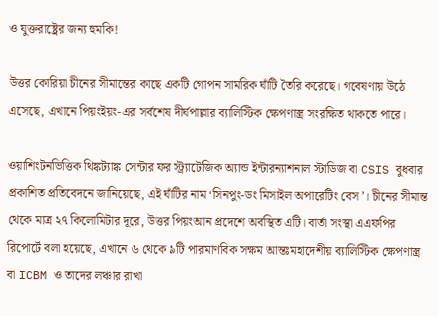ও যুক্তরাষ্ট্রের জন্য হুমকি!

উত্তর কোরিয়া চীনের সীমান্তের কাছে একটি গোপন সামরিক ঘাঁটি তৈরি করেছে। গবেষণায় উঠে এসেছে, এখানে পিয়ংইয়ং-এর সর্বশেষ দীর্ঘপাল্লার ব্যালিস্টিক ক্ষেপণাস্ত্র সংরক্ষিত থাকতে পারে।

ওয়াশিংটনভিত্তিক থিঙ্কট্যাঙ্ক সেন্টার ফর স্ট্র্যাটেজিক অ্যান্ড ইন্টারন্যাশনাল স্টাডিজ বা CSIS বুধবার প্রকাশিত প্রতিবেদনে জানিয়েছে, এই ঘাঁটির নাম ‘সিনপুং-ডং মিসাইল অপারেটিং বেস’। চীনের সীমান্ত থেকে মাত্র ২৭ কিলোমিটার দূরে, উত্তর পিয়ংআন প্রদেশে অবস্থিত এটি। বার্তা সংস্থা এএফপির রিপোর্টে বলা হয়েছে, এখানে ৬ থেকে ৯টি পারমাণবিক সক্ষম আন্তঃমহাদেশীয় ব্যালিস্টিক ক্ষেপণাস্ত্র বা ICBM ও তাদের লঞ্চার রাখা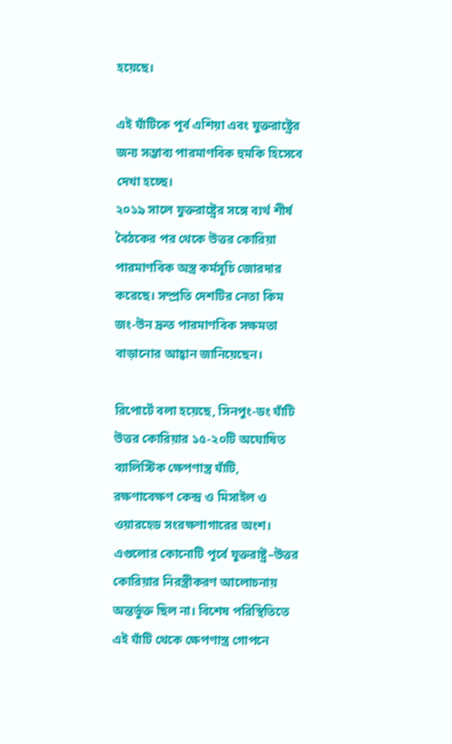হয়েছে।

এই ঘাঁটিকে পূর্ব এশিয়া এবং যুক্তরাষ্ট্রের জন্য সম্ভাব্য পারমাণবিক হুমকি হিসেবে দেখা হচ্ছে।
২০১৯ সালে যুক্তরাষ্ট্রের সঙ্গে ব্যর্থ শীর্ষ বৈঠকের পর থেকে উত্তর কোরিয়া পারমাণবিক অস্ত্র কর্মসূচি জোরদার করেছে। সম্প্রতি দেশটির নেতা কিম জং-উন দ্রুত পারমাণবিক সক্ষমতা বাড়ানোর আহ্বান জানিয়েছেন।

রিপোর্টে বলা হয়েছে, সিনপুং-ডং ঘাঁটি উত্তর কোরিয়ার ১৫-২০টি অঘোষিত ব্যালিস্টিক ক্ষেপণাস্ত্র ঘাঁটি, রক্ষণাবেক্ষণ কেন্দ্র ও মিসাইল ও ওয়ারহেড সংরক্ষণাগারের অংশ। এগুলোর কোনোটি পূর্বে যুক্তরাষ্ট্র–উত্তর কোরিয়ার নিরস্ত্রীকরণ আলোচনায় অন্তর্ভুক্ত ছিল না। বিশেষ পরিস্থিতিতে এই ঘাঁটি থেকে ক্ষেপণাস্ত্র গোপনে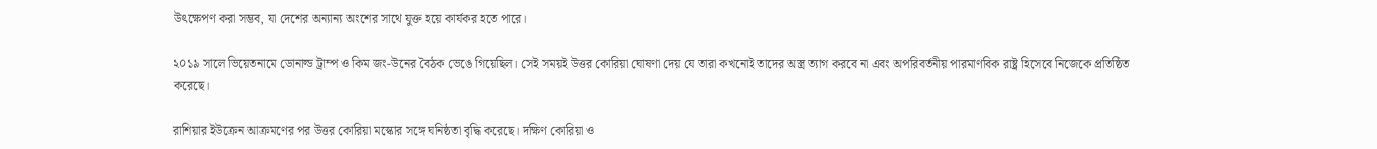উৎক্ষেপণ করা সম্ভব, যা দেশের অন্যান্য অংশের সাথে যুক্ত হয়ে কার্যকর হতে পারে।

২০১৯ সালে ভিয়েতনামে ডোনাল্ড ট্রাম্প ও কিম জং-উনের বৈঠক ভেঙে গিয়েছিল। সেই সময়ই উত্তর কোরিয়া ঘোষণা দেয় যে তারা কখনোই তাদের অস্ত্র ত্যাগ করবে না এবং অপরিবর্তনীয় পারমাণবিক রাষ্ট্র হিসেবে নিজেকে প্রতিষ্ঠিত করেছে।

রাশিয়ার ইউক্রেন আক্রমণের পর উত্তর কোরিয়া মস্কোর সঙ্গে ঘনিষ্ঠতা বৃদ্ধি করেছে। দক্ষিণ কোরিয়া ও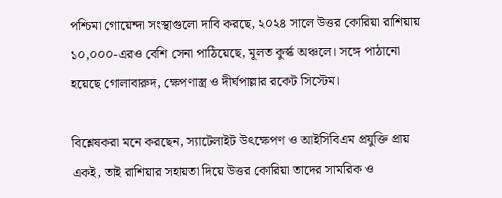পশ্চিমা গোয়েন্দা সংস্থাগুলো দাবি করছে, ২০২৪ সালে উত্তর কোরিয়া রাশিয়ায় ১০,০০০-এরও বেশি সেনা পাঠিয়েছে, মূলত কুর্স্ক অঞ্চলে। সঙ্গে পাঠানো হয়েছে গোলাবারুদ, ক্ষেপণাস্ত্র ও দীর্ঘপাল্লার রকেট সিস্টেম।

বিশ্লেষকরা মনে করছেন, স্যাটেলাইট উৎক্ষেপণ ও আইসিবিএম প্রযুক্তি প্রায় একই, তাই রাশিয়ার সহায়তা দিয়ে উত্তর কোরিয়া তাদের সামরিক ও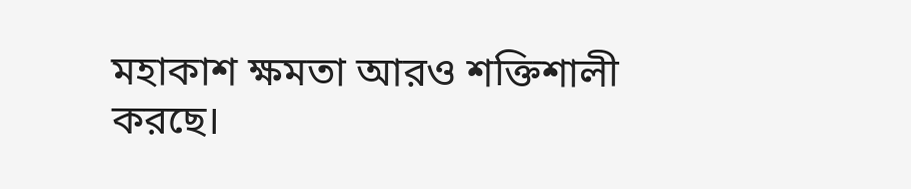মহাকাশ ক্ষমতা আরও শক্তিশালী করছে।